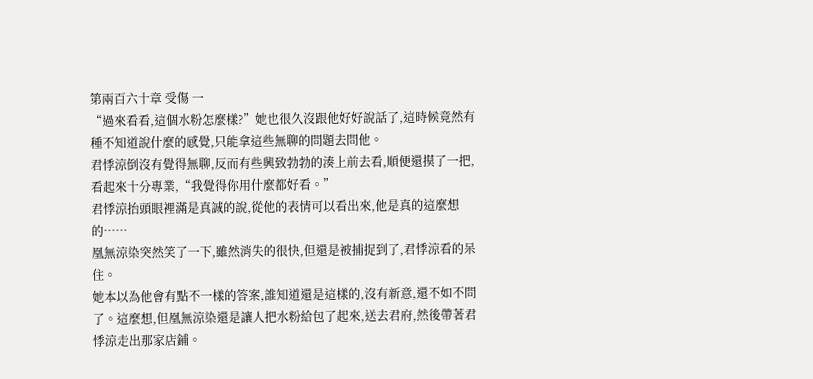第兩百六十章 受傷 一
“過來看看,這個水粉怎麼樣?”她也很久沒跟他好好說話了,這時候竟然有種不知道說什麼的感覺,只能拿這些無聊的問題去問他。
君悸涼倒沒有覺得無聊,反而有些興致勃勃的湊上前去看,順便還摸了一把,看起來十分專業,“我覺得你用什麼都好看。”
君悸涼抬頭眼裡滿是真誠的說,從他的表情可以看出來,他是真的這麼想的……
凰無涼染突然笑了一下,雖然消失的很快,但還是被捕捉到了,君悸涼看的呆住。
她本以為他會有點不一樣的答案,誰知道還是這樣的,沒有新意,還不如不問了。這麼想,但凰無涼染還是讓人把水粉給包了起來,送去君府,然後帶著君悸涼走出那家店鋪。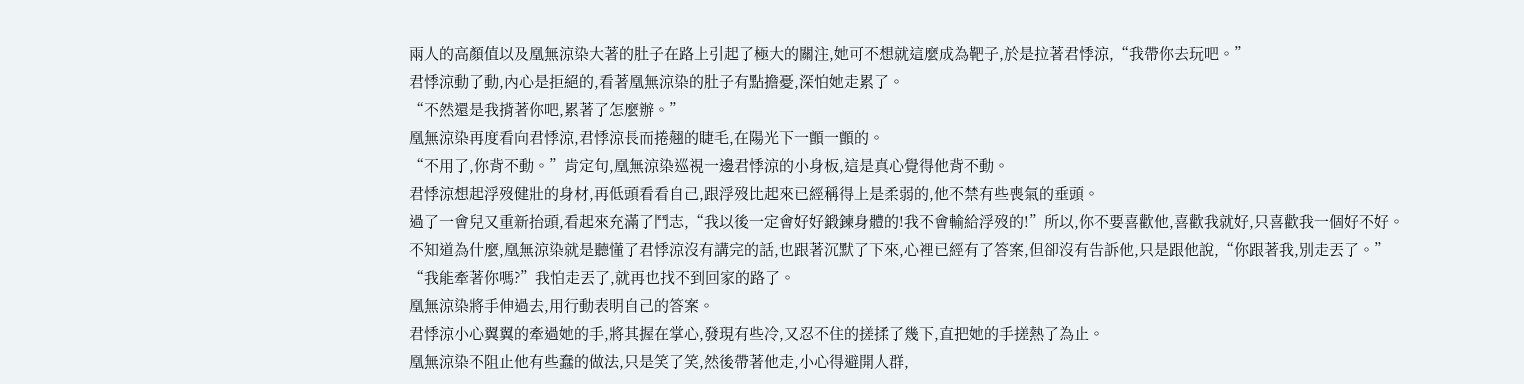兩人的高顏值以及凰無涼染大著的肚子在路上引起了極大的關注,她可不想就這麼成為靶子,於是拉著君悸涼,“我帶你去玩吧。”
君悸涼動了動,內心是拒絕的,看著凰無涼染的肚子有點擔憂,深怕她走累了。
“不然還是我揹著你吧,累著了怎麼辦。”
凰無涼染再度看向君悸涼,君悸涼長而捲翹的睫毛,在陽光下一顫一顫的。
“不用了,你背不動。”肯定句,凰無涼染巡視一邊君悸涼的小身板,這是真心覺得他背不動。
君悸涼想起浮歿健壯的身材,再低頭看看自己,跟浮歿比起來已經稱得上是柔弱的,他不禁有些喪氣的垂頭。
過了一會兒又重新抬頭,看起來充滿了鬥志,“我以後一定會好好鍛鍊身體的!我不會輸給浮歿的!”所以,你不要喜歡他,喜歡我就好,只喜歡我一個好不好。
不知道為什麼,凰無涼染就是聽懂了君悸涼沒有講完的話,也跟著沉默了下來,心裡已經有了答案,但卻沒有告訴他,只是跟他說,“你跟著我,別走丟了。”
“我能牽著你嗎?”我怕走丟了,就再也找不到回家的路了。
凰無涼染將手伸過去,用行動表明自己的答案。
君悸涼小心翼翼的牽過她的手,將其握在掌心,發現有些冷,又忍不住的搓揉了幾下,直把她的手搓熱了為止。
凰無涼染不阻止他有些蠢的做法,只是笑了笑,然後帶著他走,小心得避開人群,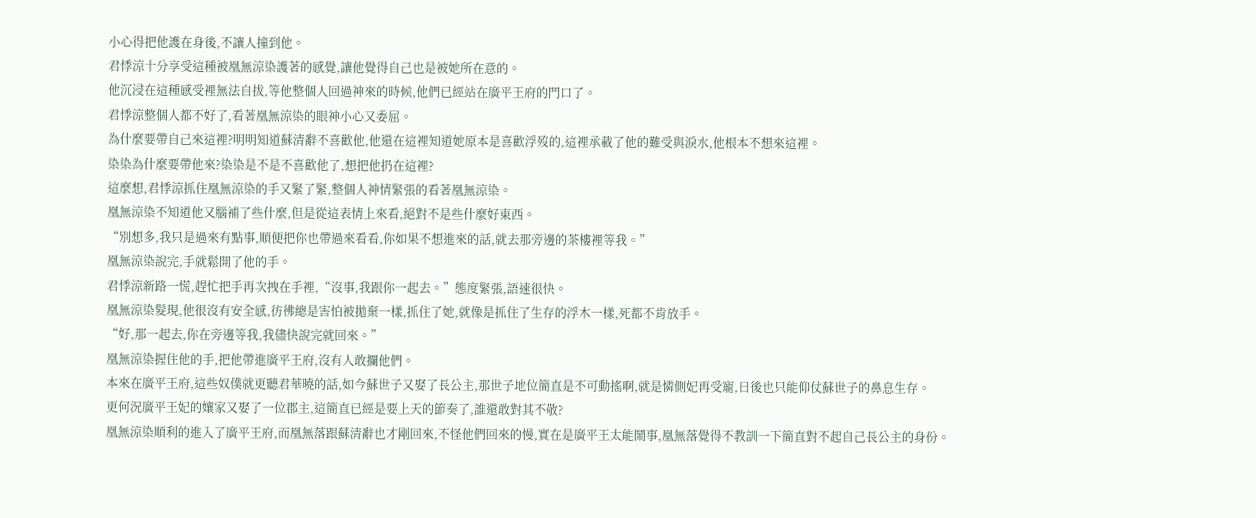小心得把他護在身後,不讓人撞到他。
君悸涼十分享受這種被凰無涼染護著的感覺,讓他覺得自己也是被她所在意的。
他沉浸在這種感受裡無法自拔,等他整個人回過神來的時候,他們已經站在廣平王府的門口了。
君悸涼整個人都不好了,看著凰無涼染的眼神小心又委屈。
為什麼要帶自己來這裡?明明知道蘇清辭不喜歡他,他還在這裡知道她原本是喜歡浮歿的,這裡承載了他的難受與淚水,他根本不想來這裡。
染染為什麼要帶他來?染染是不是不喜歡他了,想把他扔在這裡?
這麼想,君悸涼抓住凰無涼染的手又緊了緊,整個人神情緊張的看著凰無涼染。
凰無涼染不知道他又腦補了些什麼,但是從這表情上來看,絕對不是些什麼好東西。
“別想多,我只是過來有點事,順便把你也帶過來看看,你如果不想進來的話,就去那旁邊的茶樓裡等我。”
凰無涼染說完,手就鬆開了他的手。
君悸涼新路一慌,趕忙把手再次拽在手裡,“沒事,我跟你一起去。”態度緊張,語速很快。
凰無涼染髮現,他很沒有安全感,彷彿總是害怕被拋棄一樣,抓住了她,就像是抓住了生存的浮木一樣,死都不肯放手。
“好,那一起去,你在旁邊等我,我儘快說完就回來。”
凰無涼染握住他的手,把他帶進廣平王府,沒有人敢攔他們。
本來在廣平王府,這些奴僕就更聽君華曉的話,如今蘇世子又娶了長公主,那世子地位簡直是不可動搖啊,就是憐側妃再受寵,日後也只能仰仗蘇世子的鼻息生存。
更何況廣平王妃的孃家又娶了一位郡主,這簡直已經是要上天的節奏了,誰還敢對其不敬?
凰無涼染順利的進入了廣平王府,而凰無落跟蘇清辭也才剛回來,不怪他們回來的慢,實在是廣平王太能鬧事,凰無落覺得不教訓一下簡直對不起自己長公主的身份。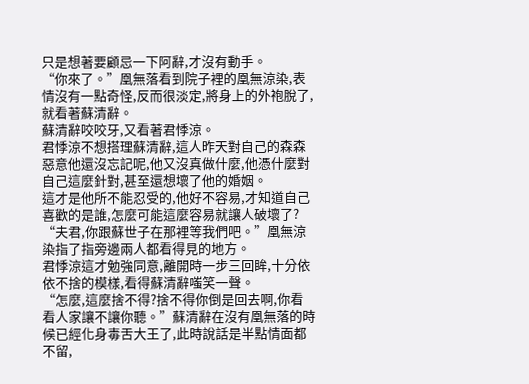只是想著要顧忌一下阿辭,才沒有動手。
“你來了。”凰無落看到院子裡的凰無涼染,表情沒有一點奇怪,反而很淡定,將身上的外袍脫了,就看著蘇清辭。
蘇清辭咬咬牙,又看著君悸涼。
君悸涼不想搭理蘇清辭,這人昨天對自己的森森惡意他還沒忘記呢,他又沒真做什麼,他憑什麼對自己這麼針對,甚至還想壞了他的婚姻。
這才是他所不能忍受的,他好不容易,才知道自己喜歡的是誰,怎麼可能這麼容易就讓人破壞了?
“夫君,你跟蘇世子在那裡等我們吧。”凰無涼染指了指旁邊兩人都看得見的地方。
君悸涼這才勉強同意,離開時一步三回眸,十分依依不捨的模樣,看得蘇清辭嗤笑一聲。
“怎麼,這麼捨不得?捨不得你倒是回去啊,你看看人家讓不讓你聽。”蘇清辭在沒有凰無落的時候已經化身毒舌大王了,此時說話是半點情面都不留,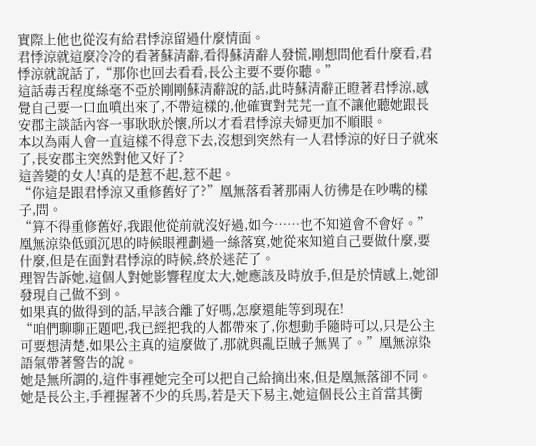實際上他也從沒有給君悸涼留過什麼情面。
君悸涼就這麼冷冷的看著蘇清辭,看得蘇清辭人發慌,剛想問他看什麼看,君悸涼就說話了,“那你也回去看看,長公主要不要你聽。”
這話毒舌程度絲毫不亞於剛剛蘇清辭說的話,此時蘇清辭正瞪著君悸涼,感覺自己要一口血噴出來了,不帶這樣的,他確實對芫芫一直不讓他聽她跟長安郡主談話內容一事耿耿於懷,所以才看君悸涼夫婦更加不順眼。
本以為兩人會一直這樣不得意下去,沒想到突然有一人君悸涼的好日子就來了,長安郡主突然對他又好了?
這善變的女人!真的是惹不起,惹不起。
“你這是跟君悸涼又重修舊好了?”凰無落看著那兩人彷彿是在吵嘴的樣子,問。
“算不得重修舊好,我跟他從前就沒好過,如今……也不知道會不會好。”
凰無涼染低頭沉思的時候眼裡劃過一絲落寞,她從來知道自己要做什麼,要什麼,但是在面對君悸涼的時候,終於迷茫了。
理智告訴她,這個人對她影響程度太大,她應該及時放手,但是於情感上,她卻發現自己做不到。
如果真的做得到的話,早該合離了好嗎,怎麼還能等到現在!
“咱們聊聊正題吧,我已經把我的人都帶來了,你想動手隨時可以,只是公主可要想清楚,如果公主真的這麼做了,那就與亂臣賊子無異了。”凰無涼染語氣帶著警告的說。
她是無所謂的,這件事裡她完全可以把自己給摘出來,但是凰無落卻不同。
她是長公主,手裡握著不少的兵馬,若是天下易主,她這個長公主首當其衝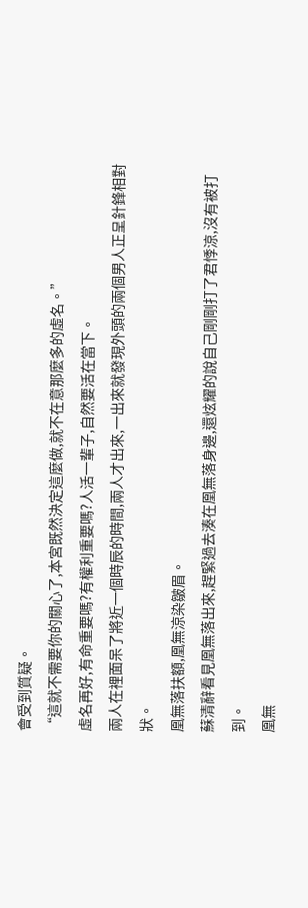會受到質疑。
“這就不需要你的關心了,本宮既然決定這麼做,就不在意那麼多的虛名。”
虛名再好,有命重要嗎?有權利重要嗎?人活一輩子,自然要活在當下。
兩人在裡面呆了將近一個時辰的時間,兩人才出來,一出來就發現外頭的兩個男人正呈針鋒相對狀。
凰無落扶額,凰無涼染皺眉。
蘇清辭看見凰無落出來,趕緊過去湊在凰無落身邊,還炫耀的說自己剛剛打了君悸涼,沒有被打到。
凰無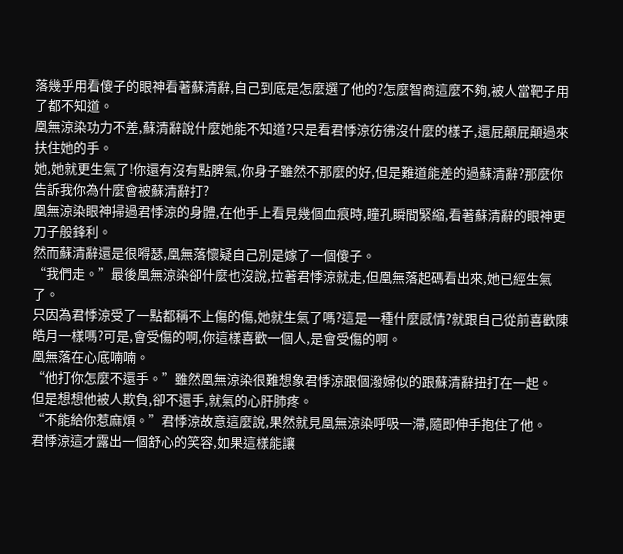落幾乎用看傻子的眼神看著蘇清辭,自己到底是怎麼選了他的?怎麼智商這麼不夠,被人當靶子用了都不知道。
凰無涼染功力不差,蘇清辭說什麼她能不知道?只是看君悸涼彷彿沒什麼的樣子,還屁顛屁顛過來扶住她的手。
她,她就更生氣了!你還有沒有點脾氣,你身子雖然不那麼的好,但是難道能差的過蘇清辭?那麼你告訴我你為什麼會被蘇清辭打?
凰無涼染眼神掃過君悸涼的身體,在他手上看見幾個血痕時,瞳孔瞬間緊縮,看著蘇清辭的眼神更刀子般鋒利。
然而蘇清辭還是很嘚瑟,凰無落懷疑自己別是嫁了一個傻子。
“我們走。”最後凰無涼染卻什麼也沒說,拉著君悸涼就走,但凰無落起碼看出來,她已經生氣了。
只因為君悸涼受了一點都稱不上傷的傷,她就生氣了嗎?這是一種什麼感情?就跟自己從前喜歡陳皓月一樣嗎?可是,會受傷的啊,你這樣喜歡一個人,是會受傷的啊。
凰無落在心底喃喃。
“他打你怎麼不還手。”雖然凰無涼染很難想象君悸涼跟個潑婦似的跟蘇清辭扭打在一起。
但是想想他被人欺負,卻不還手,就氣的心肝肺疼。
“不能給你惹麻煩。”君悸涼故意這麼說,果然就見凰無涼染呼吸一滯,隨即伸手抱住了他。
君悸涼這才露出一個舒心的笑容,如果這樣能讓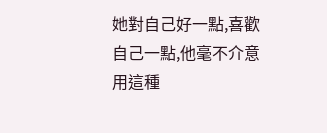她對自己好一點,喜歡自己一點,他毫不介意用這種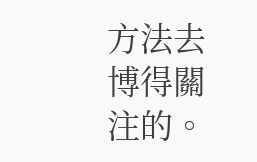方法去博得關注的。